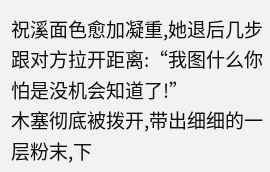祝溪面色愈加凝重,她退后几步跟对方拉开距离:“我图什么你怕是没机会知道了!”
木塞彻底被拨开,带出细细的一层粉末,下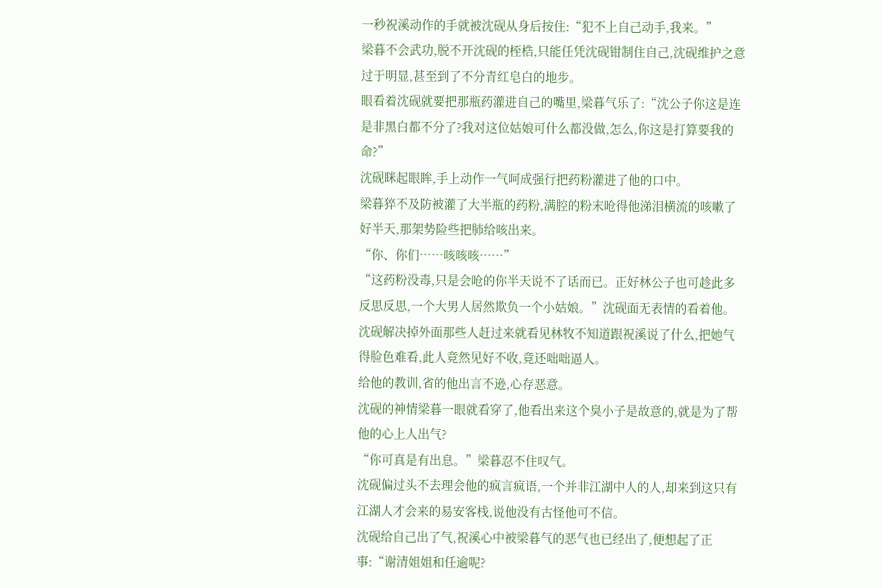一秒祝溪动作的手就被沈砚从身后按住:“犯不上自己动手,我来。”
梁暮不会武功,脱不开沈砚的桎梏,只能任凭沈砚钳制住自己,沈砚维护之意过于明显,甚至到了不分青红皂白的地步。
眼看着沈砚就要把那瓶药灌进自己的嘴里,梁暮气乐了:“沈公子你这是连是非黑白都不分了?我对这位姑娘可什么都没做,怎么,你这是打算要我的命?”
沈砚眯起眼眸,手上动作一气呵成强行把药粉灌进了他的口中。
梁暮猝不及防被灌了大半瓶的药粉,满腔的粉末呛得他涕泪横流的咳嗽了好半天,那架势险些把肺给咳出来。
“你、你们……咳咳咳……”
“这药粉没毒,只是会呛的你半天说不了话而已。正好林公子也可趁此多反思反思,一个大男人居然欺负一个小姑娘。”沈砚面无表情的看着他。
沈砚解决掉外面那些人赶过来就看见林牧不知道跟祝溪说了什么,把她气得脸色难看,此人竟然见好不收,竟还咄咄逼人。
给他的教训,省的他出言不逊,心存恶意。
沈砚的神情梁暮一眼就看穿了,他看出来这个臭小子是故意的,就是为了帮他的心上人出气?
“你可真是有出息。”梁暮忍不住叹气。
沈砚偏过头不去理会他的疯言疯语,一个并非江湖中人的人,却来到这只有江湖人才会来的易安客栈,说他没有古怪他可不信。
沈砚给自己出了气,祝溪心中被梁暮气的恶气也已经出了,便想起了正事:“谢清姐姐和任逾呢?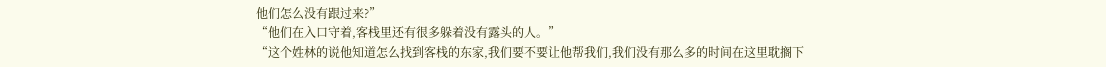他们怎么没有跟过来?”
“他们在入口守着,客栈里还有很多躲着没有露头的人。”
“这个姓林的说他知道怎么找到客栈的东家,我们要不要让他帮我们,我们没有那么多的时间在这里耽搁下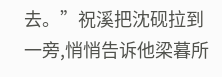去。”祝溪把沈砚拉到一旁,悄悄告诉他梁暮所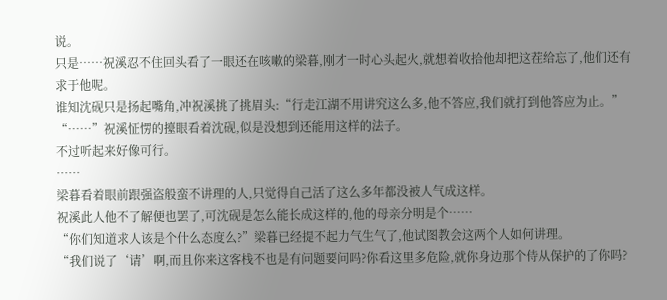说。
只是……祝溪忍不住回头看了一眼还在咳嗽的梁暮,刚才一时心头起火,就想着收拾他却把这茬给忘了,他们还有求于他呢。
谁知沈砚只是扬起嘴角,冲祝溪挑了挑眉头:“行走江湖不用讲究这么多,他不答应,我们就打到他答应为止。”
“……”祝溪怔愣的擡眼看着沈砚,似是没想到还能用这样的法子。
不过听起来好像可行。
……
梁暮看着眼前跟强盗般蛮不讲理的人,只觉得自己活了这么多年都没被人气成这样。
祝溪此人他不了解便也罢了,可沈砚是怎么能长成这样的,他的母亲分明是个……
“你们知道求人该是个什么态度么?”梁暮已经提不起力气生气了,他试图教会这两个人如何讲理。
“我们说了‘请’啊,而且你来这客栈不也是有问题要问吗?你看这里多危险,就你身边那个侍从保护的了你吗?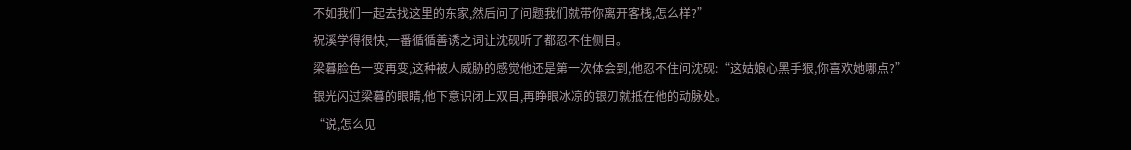不如我们一起去找这里的东家,然后问了问题我们就带你离开客栈,怎么样?”
祝溪学得很快,一番循循善诱之词让沈砚听了都忍不住侧目。
梁暮脸色一变再变,这种被人威胁的感觉他还是第一次体会到,他忍不住问沈砚:“这姑娘心黑手狠,你喜欢她哪点?”
银光闪过梁暮的眼睛,他下意识闭上双目,再睁眼冰凉的银刃就抵在他的动脉处。
“说,怎么见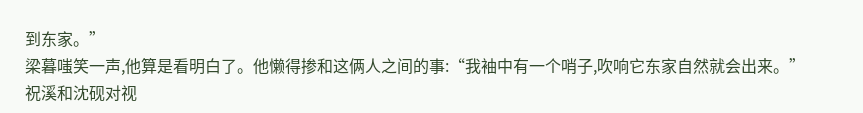到东家。”
梁暮嗤笑一声,他算是看明白了。他懒得掺和这俩人之间的事:“我袖中有一个哨子,吹响它东家自然就会出来。”
祝溪和沈砚对视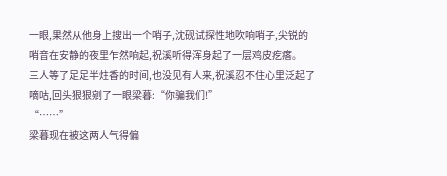一眼,果然从他身上搜出一个哨子,沈砚试探性地吹响哨子,尖锐的哨音在安静的夜里乍然响起,祝溪听得浑身起了一层鸡皮疙瘩。
三人等了足足半炷香的时间,也没见有人来,祝溪忍不住心里泛起了嘀咕,回头狠狠剜了一眼梁暮:“你骗我们!”
“……”
梁暮现在被这两人气得偏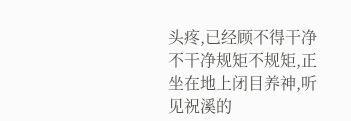头疼,已经顾不得干净不干净规矩不规矩,正坐在地上闭目养神,听见祝溪的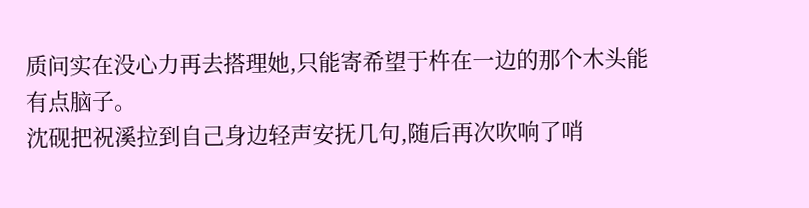质问实在没心力再去搭理她,只能寄希望于杵在一边的那个木头能有点脑子。
沈砚把祝溪拉到自己身边轻声安抚几句,随后再次吹响了哨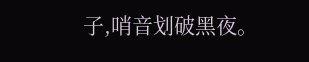子,哨音划破黑夜。